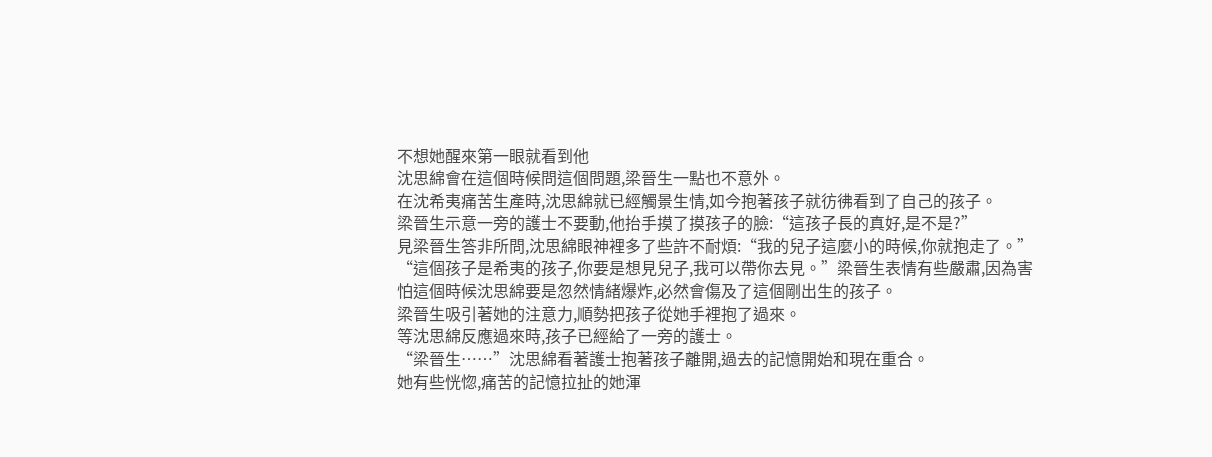不想她醒來第一眼就看到他
沈思綿會在這個時候問這個問題,梁晉生一點也不意外。
在沈希夷痛苦生產時,沈思綿就已經觸景生情,如今抱著孩子就彷彿看到了自己的孩子。
梁晉生示意一旁的護士不要動,他抬手摸了摸孩子的臉:“這孩子長的真好,是不是?”
見梁晉生答非所問,沈思綿眼神裡多了些許不耐煩:“我的兒子這麼小的時候,你就抱走了。”
“這個孩子是希夷的孩子,你要是想見兒子,我可以帶你去見。”梁晉生表情有些嚴肅,因為害怕這個時候沈思綿要是忽然情緒爆炸,必然會傷及了這個剛出生的孩子。
梁晉生吸引著她的注意力,順勢把孩子從她手裡抱了過來。
等沈思綿反應過來時,孩子已經給了一旁的護士。
“梁晉生……”沈思綿看著護士抱著孩子離開,過去的記憶開始和現在重合。
她有些恍惚,痛苦的記憶拉扯的她渾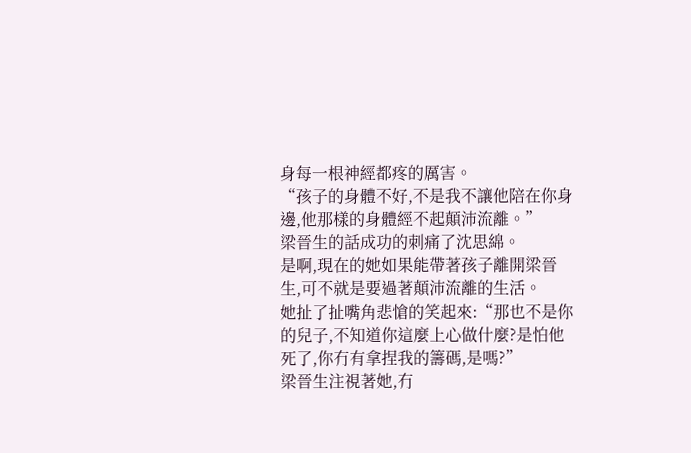身每一根神經都疼的厲害。
“孩子的身體不好,不是我不讓他陪在你身邊,他那樣的身體經不起顛沛流離。”
梁晉生的話成功的刺痛了沈思綿。
是啊,現在的她如果能帶著孩子離開梁晉生,可不就是要過著顛沛流離的生活。
她扯了扯嘴角悲愴的笑起來:“那也不是你的兒子,不知道你這麼上心做什麼?是怕他死了,你冇有拿捏我的籌碼,是嗎?”
梁晉生注視著她,冇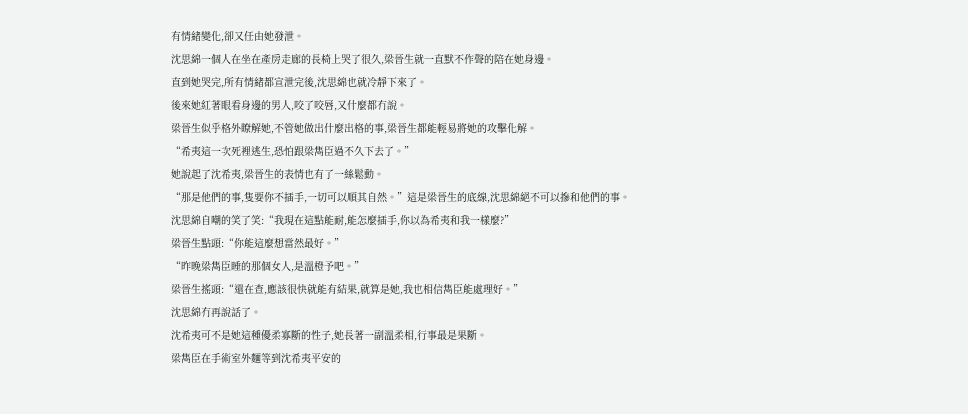有情緒變化,卻又任由她發泄。
沈思綿一個人在坐在產房走廊的長椅上哭了很久,梁晉生就一直默不作聲的陪在她身邊。
直到她哭完,所有情緒都宣泄完後,沈思綿也就冷靜下來了。
後來她紅著眼看身邊的男人,咬了咬唇,又什麼都冇說。
梁晉生似乎格外瞭解她,不管她做出什麼出格的事,梁晉生都能輕易將她的攻擊化解。
“希夷這一次死裡逃生,恐怕跟梁雋臣過不久下去了。”
她說起了沈希夷,梁晉生的表情也有了一絲鬆動。
“那是他們的事,隻要你不插手,一切可以順其自然。”這是梁晉生的底線,沈思綿絕不可以摻和他們的事。
沈思綿自嘲的笑了笑:“我現在這點能耐,能怎麼插手,你以為希夷和我一樣麼?”
梁晉生點頭:“你能這麼想當然最好。”
“昨晚梁雋臣睡的那個女人,是溫橙予吧。”
梁晉生搖頭:“還在查,應該很快就能有結果,就算是她,我也相信雋臣能處理好。”
沈思綿冇再說話了。
沈希夷可不是她這種優柔寡斷的性子,她長著一副溫柔相,行事最是果斷。
梁雋臣在手術室外麵等到沈希夷平安的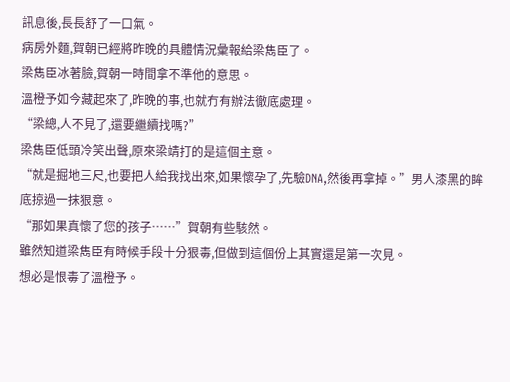訊息後,長長舒了一口氣。
病房外麵,賀朝已經將昨晚的具體情況彙報給梁雋臣了。
梁雋臣冰著臉,賀朝一時間拿不準他的意思。
溫橙予如今藏起來了,昨晚的事,也就冇有辦法徹底處理。
“梁總,人不見了,還要繼續找嗎?”
梁雋臣低頭冷笑出聲,原來梁靖打的是這個主意。
“就是掘地三尺,也要把人給我找出來,如果懷孕了,先驗DNA,然後再拿掉。”男人漆黑的眸底掠過一抹狠意。
“那如果真懷了您的孩子……”賀朝有些駭然。
雖然知道梁雋臣有時候手段十分狠毒,但做到這個份上其實還是第一次見。
想必是恨毒了溫橙予。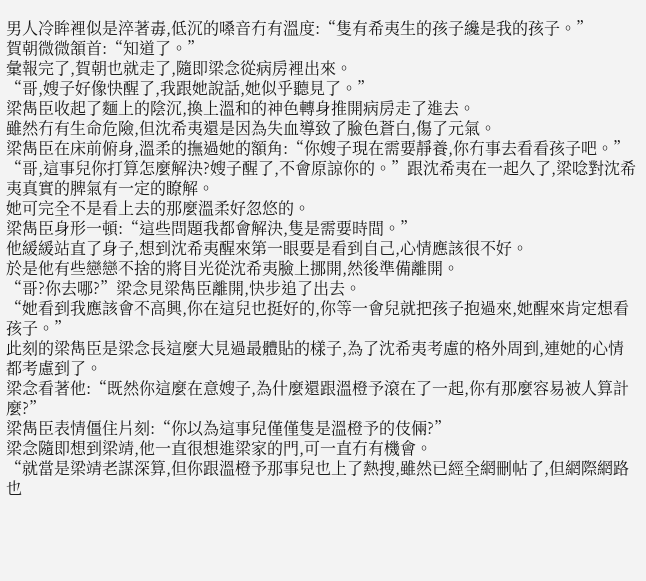男人冷眸裡似是淬著毒,低沉的嗓音冇有溫度:“隻有希夷生的孩子纔是我的孩子。”
賀朝微微頷首:“知道了。”
彙報完了,賀朝也就走了,隨即梁念從病房裡出來。
“哥,嫂子好像快醒了,我跟她說話,她似乎聽見了。”
梁雋臣收起了麵上的陰沉,換上溫和的神色轉身推開病房走了進去。
雖然冇有生命危險,但沈希夷還是因為失血導致了臉色蒼白,傷了元氣。
梁雋臣在床前俯身,溫柔的撫過她的額角:“你嫂子現在需要靜養,你冇事去看看孩子吧。”
“哥,這事兒你打算怎麼解決?嫂子醒了,不會原諒你的。”跟沈希夷在一起久了,梁唸對沈希夷真實的脾氣有一定的瞭解。
她可完全不是看上去的那麼溫柔好忽悠的。
梁雋臣身形一頓:“這些問題我都會解決,隻是需要時間。”
他緩緩站直了身子,想到沈希夷醒來第一眼要是看到自己,心情應該很不好。
於是他有些戀戀不捨的將目光從沈希夷臉上挪開,然後準備離開。
“哥?你去哪?”梁念見梁雋臣離開,快步追了出去。
“她看到我應該會不高興,你在這兒也挺好的,你等一會兒就把孩子抱過來,她醒來肯定想看孩子。”
此刻的梁雋臣是梁念長這麼大見過最體貼的樣子,為了沈希夷考慮的格外周到,連她的心情都考慮到了。
梁念看著他:“既然你這麼在意嫂子,為什麼還跟溫橙予滾在了一起,你有那麼容易被人算計麼?”
梁雋臣表情僵住片刻:“你以為這事兒僅僅隻是溫橙予的伎倆?”
梁念隨即想到梁靖,他一直很想進梁家的門,可一直冇有機會。
“就當是梁靖老謀深算,但你跟溫橙予那事兒也上了熱搜,雖然已經全網刪帖了,但網際網路也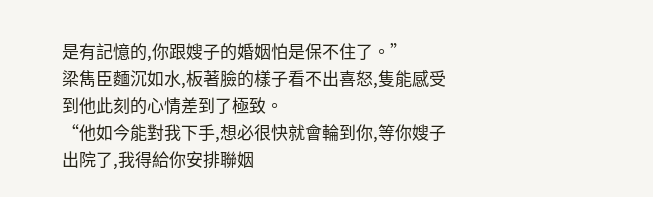是有記憶的,你跟嫂子的婚姻怕是保不住了。”
梁雋臣麵沉如水,板著臉的樣子看不出喜怒,隻能感受到他此刻的心情差到了極致。
“他如今能對我下手,想必很快就會輪到你,等你嫂子出院了,我得給你安排聯姻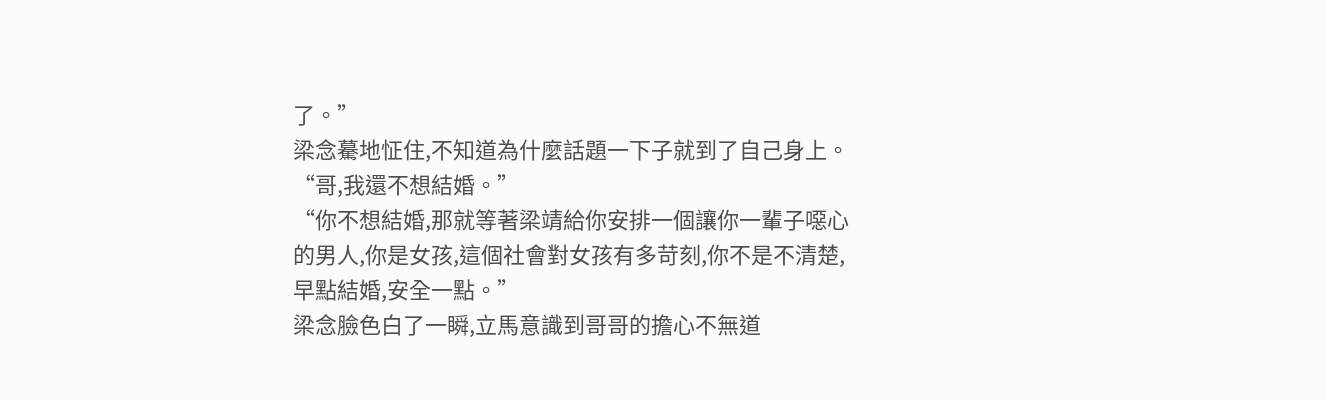了。”
梁念驀地怔住,不知道為什麼話題一下子就到了自己身上。
“哥,我還不想結婚。”
“你不想結婚,那就等著梁靖給你安排一個讓你一輩子噁心的男人,你是女孩,這個社會對女孩有多苛刻,你不是不清楚,早點結婚,安全一點。”
梁念臉色白了一瞬,立馬意識到哥哥的擔心不無道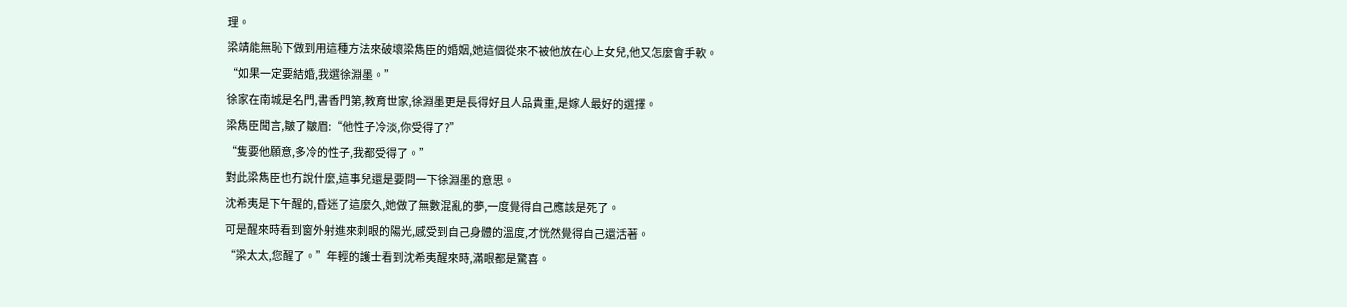理。
梁靖能無恥下做到用這種方法來破壞梁雋臣的婚姻,她這個從來不被他放在心上女兒,他又怎麼會手軟。
“如果一定要結婚,我選徐淵墨。”
徐家在南城是名門,書香門第,教育世家,徐淵墨更是長得好且人品貴重,是嫁人最好的選擇。
梁雋臣聞言,皺了皺眉:“他性子冷淡,你受得了?”
“隻要他願意,多冷的性子,我都受得了。”
對此梁雋臣也冇說什麼,這事兒還是要問一下徐淵墨的意思。
沈希夷是下午醒的,昏迷了這麼久,她做了無數混亂的夢,一度覺得自己應該是死了。
可是醒來時看到窗外射進來刺眼的陽光,感受到自己身體的溫度,才恍然覺得自己還活著。
“梁太太,您醒了。”年輕的護士看到沈希夷醒來時,滿眼都是驚喜。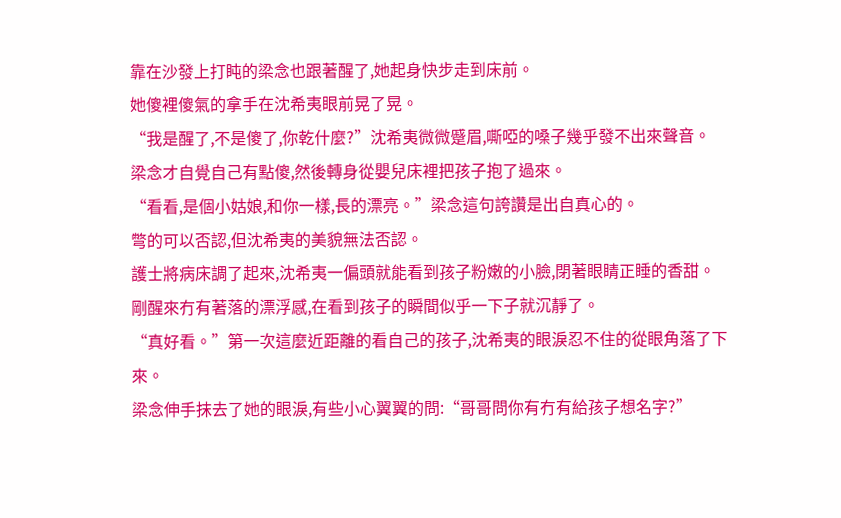靠在沙發上打盹的梁念也跟著醒了,她起身快步走到床前。
她傻裡傻氣的拿手在沈希夷眼前晃了晃。
“我是醒了,不是傻了,你乾什麼?”沈希夷微微蹙眉,嘶啞的嗓子幾乎發不出來聲音。
梁念才自覺自己有點傻,然後轉身從嬰兒床裡把孩子抱了過來。
“看看,是個小姑娘,和你一樣,長的漂亮。”梁念這句誇讚是出自真心的。
彆的可以否認,但沈希夷的美貌無法否認。
護士將病床調了起來,沈希夷一偏頭就能看到孩子粉嫩的小臉,閉著眼睛正睡的香甜。
剛醒來冇有著落的漂浮感,在看到孩子的瞬間似乎一下子就沉靜了。
“真好看。”第一次這麼近距離的看自己的孩子,沈希夷的眼淚忍不住的從眼角落了下來。
梁念伸手抹去了她的眼淚,有些小心翼翼的問:“哥哥問你有冇有給孩子想名字?”